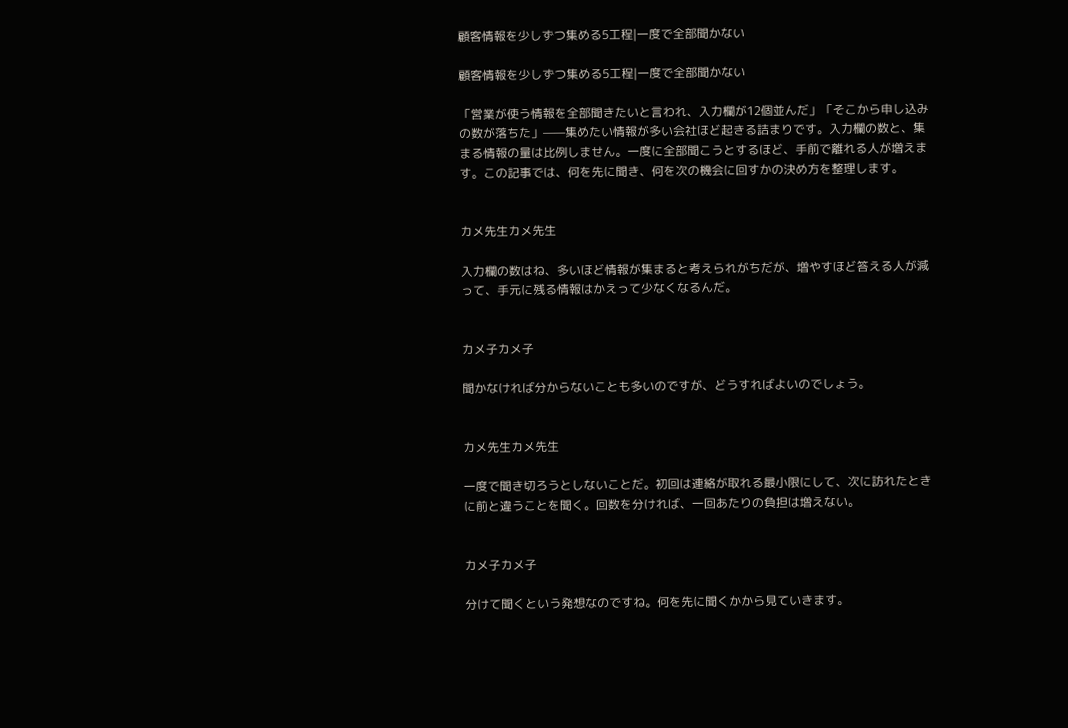顧客情報を少しずつ集める5工程|一度で全部聞かない

顧客情報を少しずつ集める5工程|一度で全部聞かない

「営業が使う情報を全部聞きたいと言われ、入力欄が12個並んだ」「そこから申し込みの数が落ちた」——集めたい情報が多い会社ほど起きる詰まりです。入力欄の数と、集まる情報の量は比例しません。一度に全部聞こうとするほど、手前で離れる人が増えます。この記事では、何を先に聞き、何を次の機会に回すかの決め方を整理します。


カメ先生カメ先生

入力欄の数はね、多いほど情報が集まると考えられがちだが、増やすほど答える人が減って、手元に残る情報はかえって少なくなるんだ。


カメ子カメ子

聞かなければ分からないことも多いのですが、どうすればよいのでしょう。


カメ先生カメ先生

一度で聞き切ろうとしないことだ。初回は連絡が取れる最小限にして、次に訪れたときに前と違うことを聞く。回数を分ければ、一回あたりの負担は増えない。


カメ子カメ子

分けて聞くという発想なのですね。何を先に聞くかから見ていきます。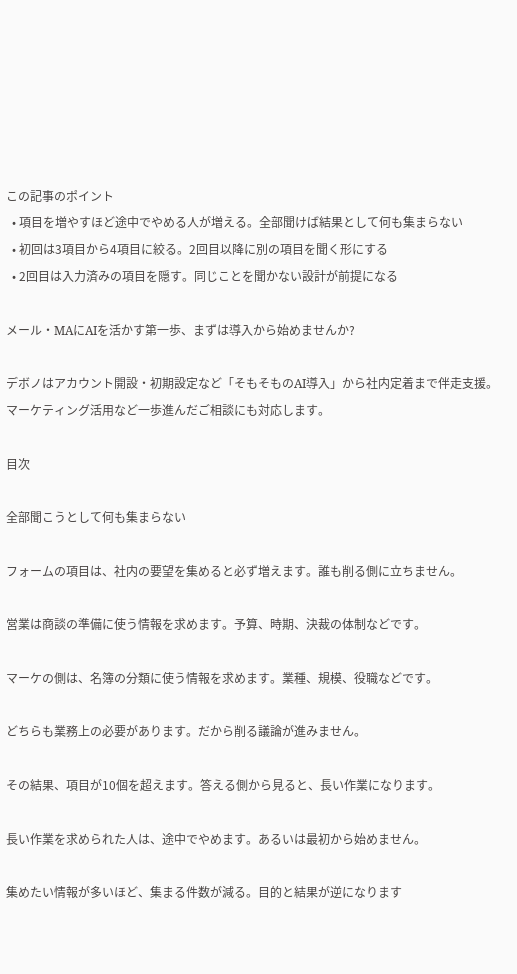この記事のポイント
  • 項目を増やすほど途中でやめる人が増える。全部聞けば結果として何も集まらない
  • 初回は3項目から4項目に絞る。2回目以降に別の項目を聞く形にする
  • 2回目は入力済みの項目を隠す。同じことを聞かない設計が前提になる

メール・MAにAIを活かす第一歩、まずは導入から始めませんか?

デボノはアカウント開設・初期設定など「そもそものAI導入」から社内定着まで伴走支援。マーケティング活用など一歩進んだご相談にも対応します。

目次

全部聞こうとして何も集まらない

フォームの項目は、社内の要望を集めると必ず増えます。誰も削る側に立ちません。

営業は商談の準備に使う情報を求めます。予算、時期、決裁の体制などです。

マーケの側は、名簿の分類に使う情報を求めます。業種、規模、役職などです。

どちらも業務上の必要があります。だから削る議論が進みません。

その結果、項目が10個を超えます。答える側から見ると、長い作業になります。

長い作業を求められた人は、途中でやめます。あるいは最初から始めません。

集めたい情報が多いほど、集まる件数が減る。目的と結果が逆になります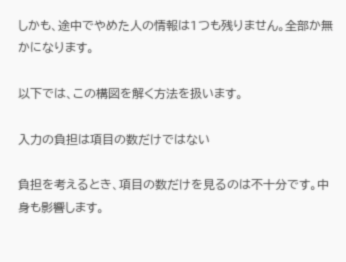しかも、途中でやめた人の情報は1つも残りません。全部か無かになります。

以下では、この構図を解く方法を扱います。

入力の負担は項目の数だけではない

負担を考えるとき、項目の数だけを見るのは不十分です。中身も影響します。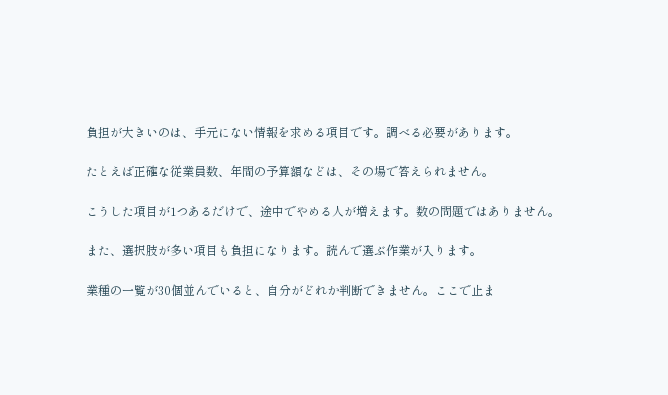負担が大きいのは、手元にない情報を求める項目です。調べる必要があります。

たとえば正確な従業員数、年間の予算額などは、その場で答えられません。

こうした項目が1つあるだけで、途中でやめる人が増えます。数の問題ではありません。

また、選択肢が多い項目も負担になります。読んで選ぶ作業が入ります。

業種の一覧が30個並んでいると、自分がどれか判断できません。ここで止ま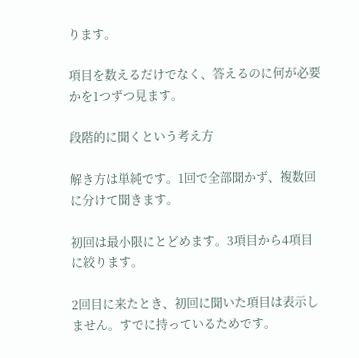ります。

項目を数えるだけでなく、答えるのに何が必要かを1つずつ見ます。

段階的に聞くという考え方

解き方は単純です。1回で全部聞かず、複数回に分けて聞きます。

初回は最小限にとどめます。3項目から4項目に絞ります。

2回目に来たとき、初回に聞いた項目は表示しません。すでに持っているためです。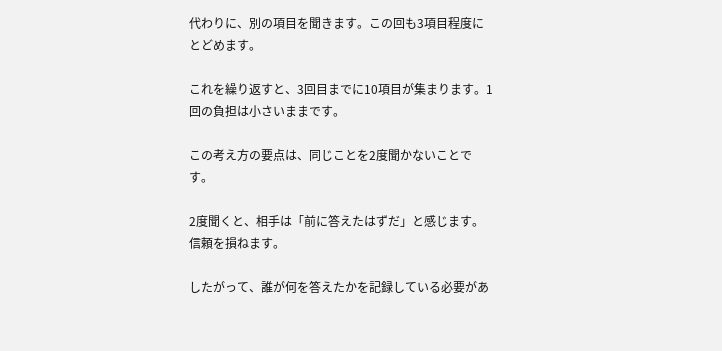代わりに、別の項目を聞きます。この回も3項目程度にとどめます。

これを繰り返すと、3回目までに10項目が集まります。1回の負担は小さいままです。

この考え方の要点は、同じことを2度聞かないことです。

2度聞くと、相手は「前に答えたはずだ」と感じます。信頼を損ねます。

したがって、誰が何を答えたかを記録している必要があ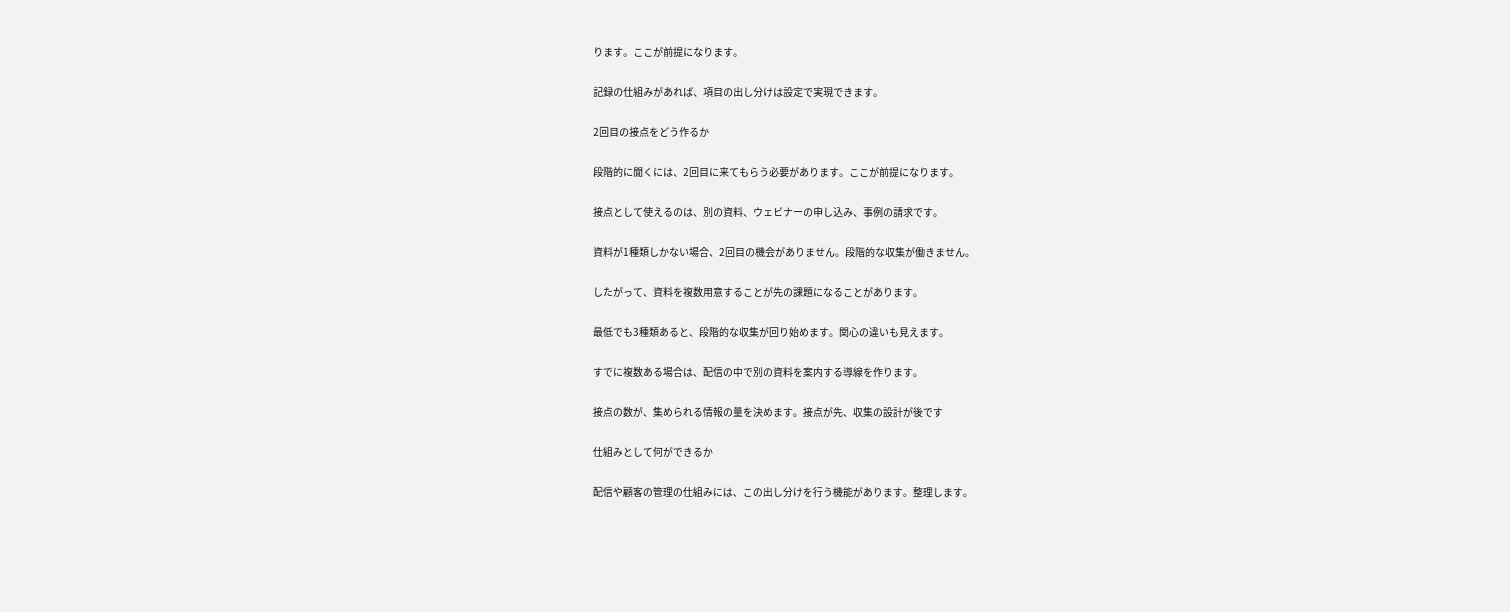ります。ここが前提になります。

記録の仕組みがあれば、項目の出し分けは設定で実現できます。

2回目の接点をどう作るか

段階的に聞くには、2回目に来てもらう必要があります。ここが前提になります。

接点として使えるのは、別の資料、ウェビナーの申し込み、事例の請求です。

資料が1種類しかない場合、2回目の機会がありません。段階的な収集が働きません。

したがって、資料を複数用意することが先の課題になることがあります。

最低でも3種類あると、段階的な収集が回り始めます。関心の違いも見えます。

すでに複数ある場合は、配信の中で別の資料を案内する導線を作ります。

接点の数が、集められる情報の量を決めます。接点が先、収集の設計が後です

仕組みとして何ができるか

配信や顧客の管理の仕組みには、この出し分けを行う機能があります。整理します。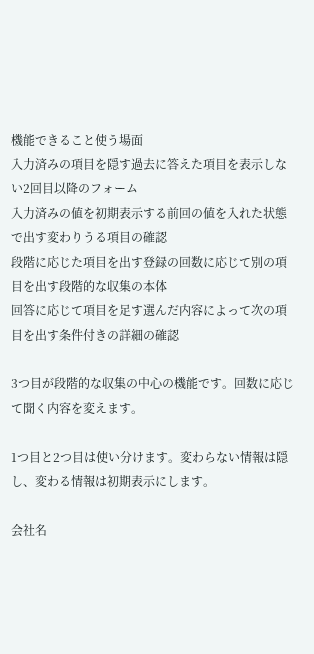機能できること使う場面
入力済みの項目を隠す過去に答えた項目を表示しない2回目以降のフォーム
入力済みの値を初期表示する前回の値を入れた状態で出す変わりうる項目の確認
段階に応じた項目を出す登録の回数に応じて別の項目を出す段階的な収集の本体
回答に応じて項目を足す選んだ内容によって次の項目を出す条件付きの詳細の確認

3つ目が段階的な収集の中心の機能です。回数に応じて聞く内容を変えます。

1つ目と2つ目は使い分けます。変わらない情報は隠し、変わる情報は初期表示にします。

会社名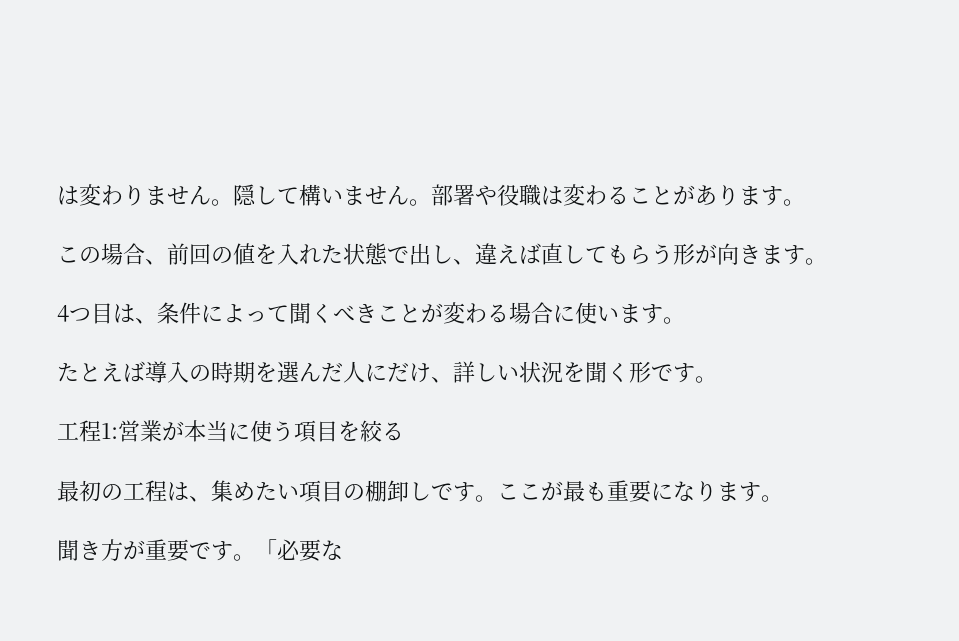は変わりません。隠して構いません。部署や役職は変わることがあります。

この場合、前回の値を入れた状態で出し、違えば直してもらう形が向きます。

4つ目は、条件によって聞くべきことが変わる場合に使います。

たとえば導入の時期を選んだ人にだけ、詳しい状況を聞く形です。

工程1:営業が本当に使う項目を絞る

最初の工程は、集めたい項目の棚卸しです。ここが最も重要になります。

聞き方が重要です。「必要な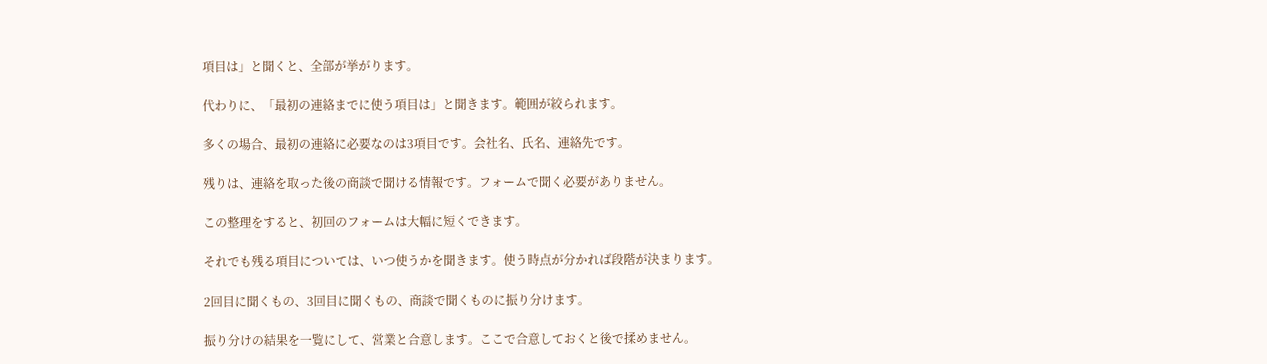項目は」と聞くと、全部が挙がります。

代わりに、「最初の連絡までに使う項目は」と聞きます。範囲が絞られます。

多くの場合、最初の連絡に必要なのは3項目です。会社名、氏名、連絡先です。

残りは、連絡を取った後の商談で聞ける情報です。フォームで聞く必要がありません。

この整理をすると、初回のフォームは大幅に短くできます。

それでも残る項目については、いつ使うかを聞きます。使う時点が分かれば段階が決まります。

2回目に聞くもの、3回目に聞くもの、商談で聞くものに振り分けます。

振り分けの結果を一覧にして、営業と合意します。ここで合意しておくと後で揉めません。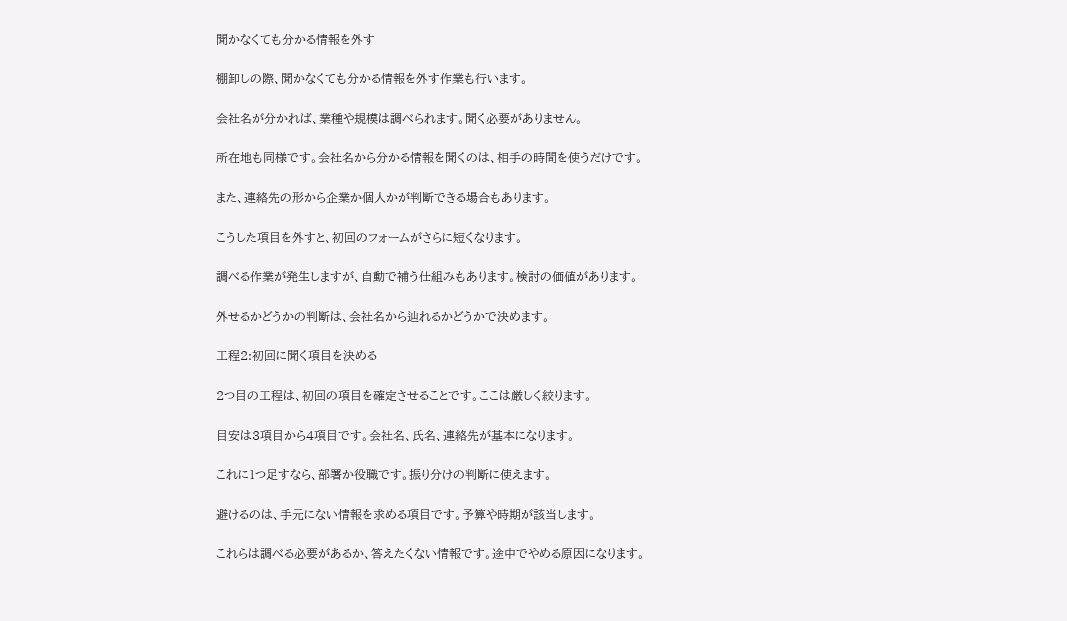聞かなくても分かる情報を外す

棚卸しの際、聞かなくても分かる情報を外す作業も行います。

会社名が分かれば、業種や規模は調べられます。聞く必要がありません。

所在地も同様です。会社名から分かる情報を聞くのは、相手の時間を使うだけです。

また、連絡先の形から企業か個人かが判断できる場合もあります。

こうした項目を外すと、初回のフォームがさらに短くなります。

調べる作業が発生しますが、自動で補う仕組みもあります。検討の価値があります。

外せるかどうかの判断は、会社名から辿れるかどうかで決めます。

工程2:初回に聞く項目を決める

2つ目の工程は、初回の項目を確定させることです。ここは厳しく絞ります。

目安は3項目から4項目です。会社名、氏名、連絡先が基本になります。

これに1つ足すなら、部署か役職です。振り分けの判断に使えます。

避けるのは、手元にない情報を求める項目です。予算や時期が該当します。

これらは調べる必要があるか、答えたくない情報です。途中でやめる原因になります。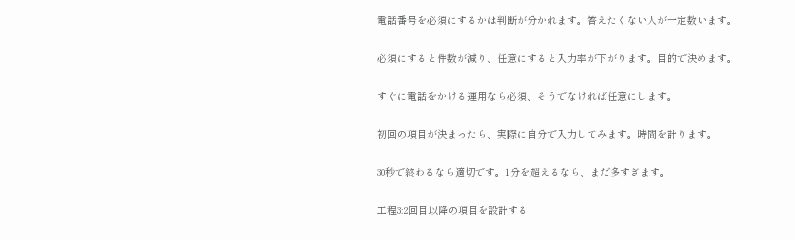電話番号を必須にするかは判断が分かれます。答えたくない人が一定数います。

必須にすると件数が減り、任意にすると入力率が下がります。目的で決めます。

すぐに電話をかける運用なら必須、そうでなければ任意にします。

初回の項目が決まったら、実際に自分で入力してみます。時間を計ります。

30秒で終わるなら適切です。1分を超えるなら、まだ多すぎます。

工程3:2回目以降の項目を設計する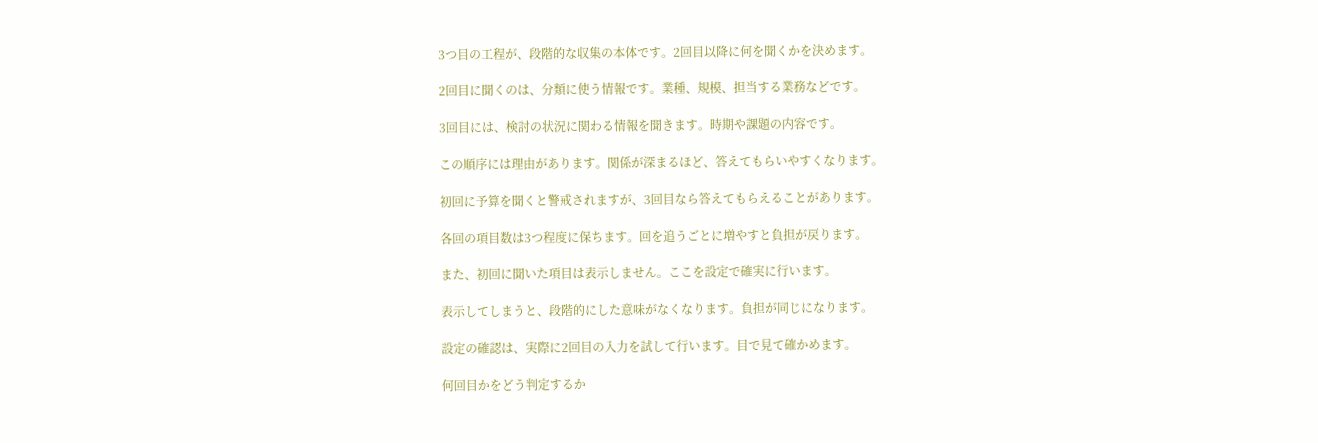3つ目の工程が、段階的な収集の本体です。2回目以降に何を聞くかを決めます。

2回目に聞くのは、分類に使う情報です。業種、規模、担当する業務などです。

3回目には、検討の状況に関わる情報を聞きます。時期や課題の内容です。

この順序には理由があります。関係が深まるほど、答えてもらいやすくなります。

初回に予算を聞くと警戒されますが、3回目なら答えてもらえることがあります。

各回の項目数は3つ程度に保ちます。回を追うごとに増やすと負担が戻ります。

また、初回に聞いた項目は表示しません。ここを設定で確実に行います。

表示してしまうと、段階的にした意味がなくなります。負担が同じになります。

設定の確認は、実際に2回目の入力を試して行います。目で見て確かめます。

何回目かをどう判定するか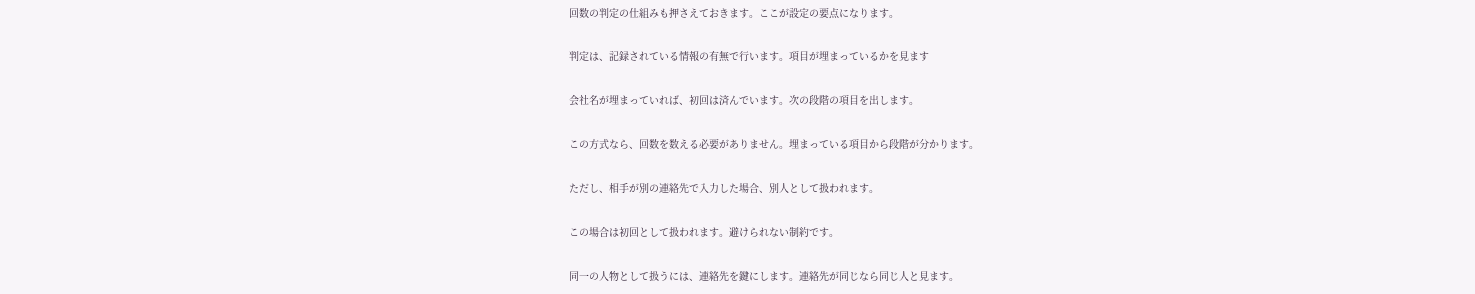回数の判定の仕組みも押さえておきます。ここが設定の要点になります。

判定は、記録されている情報の有無で行います。項目が埋まっているかを見ます

会社名が埋まっていれば、初回は済んでいます。次の段階の項目を出します。

この方式なら、回数を数える必要がありません。埋まっている項目から段階が分かります。

ただし、相手が別の連絡先で入力した場合、別人として扱われます。

この場合は初回として扱われます。避けられない制約です。

同一の人物として扱うには、連絡先を鍵にします。連絡先が同じなら同じ人と見ます。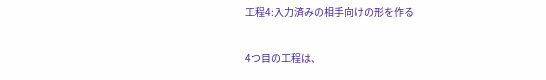工程4:入力済みの相手向けの形を作る

4つ目の工程は、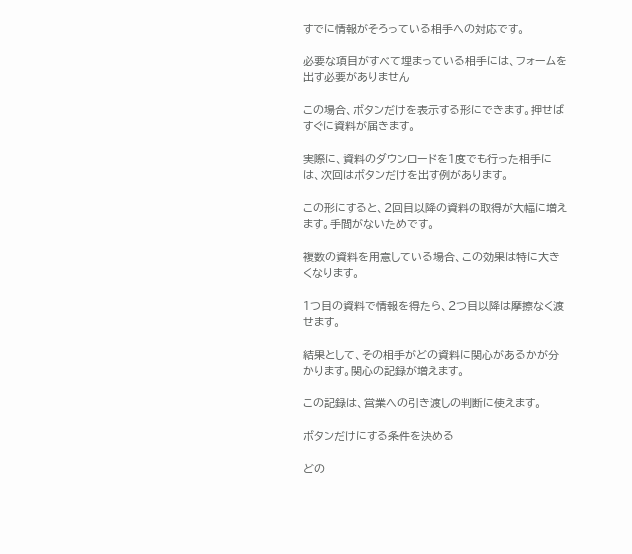すでに情報がそろっている相手への対応です。

必要な項目がすべて埋まっている相手には、フォームを出す必要がありません

この場合、ボタンだけを表示する形にできます。押せばすぐに資料が届きます。

実際に、資料のダウンロードを1度でも行った相手には、次回はボタンだけを出す例があります。

この形にすると、2回目以降の資料の取得が大幅に増えます。手間がないためです。

複数の資料を用意している場合、この効果は特に大きくなります。

1つ目の資料で情報を得たら、2つ目以降は摩擦なく渡せます。

結果として、その相手がどの資料に関心があるかが分かります。関心の記録が増えます。

この記録は、営業への引き渡しの判断に使えます。

ボタンだけにする条件を決める

どの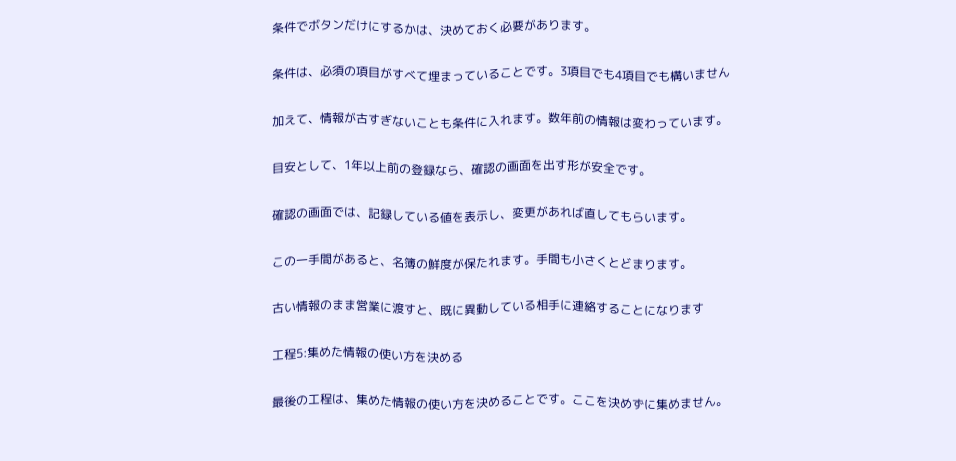条件でボタンだけにするかは、決めておく必要があります。

条件は、必須の項目がすべて埋まっていることです。3項目でも4項目でも構いません

加えて、情報が古すぎないことも条件に入れます。数年前の情報は変わっています。

目安として、1年以上前の登録なら、確認の画面を出す形が安全です。

確認の画面では、記録している値を表示し、変更があれば直してもらいます。

この一手間があると、名簿の鮮度が保たれます。手間も小さくとどまります。

古い情報のまま営業に渡すと、既に異動している相手に連絡することになります

工程5:集めた情報の使い方を決める

最後の工程は、集めた情報の使い方を決めることです。ここを決めずに集めません。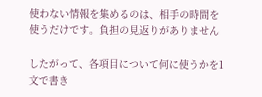使わない情報を集めるのは、相手の時間を使うだけです。負担の見返りがありません

したがって、各項目について何に使うかを1文で書き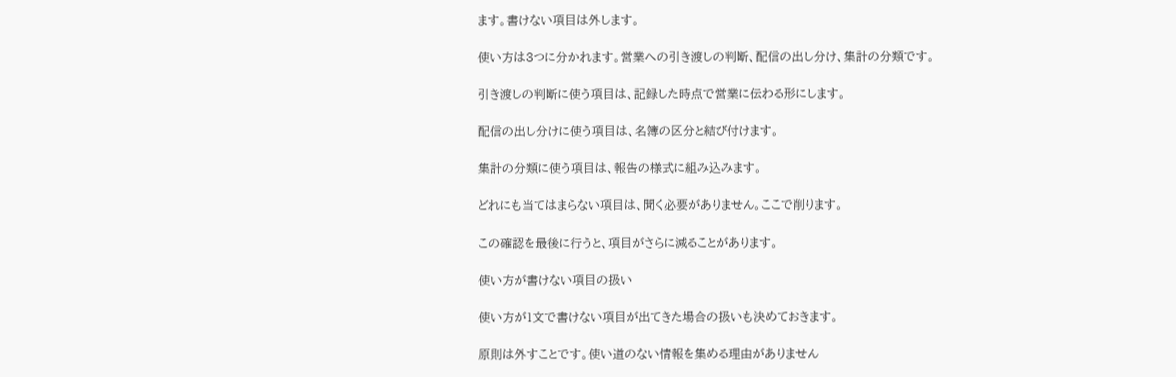ます。書けない項目は外します。

使い方は3つに分かれます。営業への引き渡しの判断、配信の出し分け、集計の分類です。

引き渡しの判断に使う項目は、記録した時点で営業に伝わる形にします。

配信の出し分けに使う項目は、名簿の区分と結び付けます。

集計の分類に使う項目は、報告の様式に組み込みます。

どれにも当てはまらない項目は、聞く必要がありません。ここで削ります。

この確認を最後に行うと、項目がさらに減ることがあります。

使い方が書けない項目の扱い

使い方が1文で書けない項目が出てきた場合の扱いも決めておきます。

原則は外すことです。使い道のない情報を集める理由がありません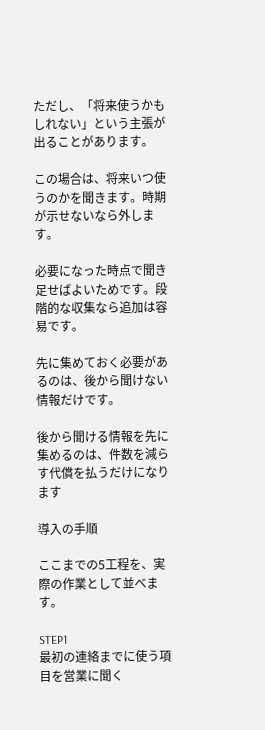ただし、「将来使うかもしれない」という主張が出ることがあります。

この場合は、将来いつ使うのかを聞きます。時期が示せないなら外します。

必要になった時点で聞き足せばよいためです。段階的な収集なら追加は容易です。

先に集めておく必要があるのは、後から聞けない情報だけです。

後から聞ける情報を先に集めるのは、件数を減らす代償を払うだけになります

導入の手順

ここまでの5工程を、実際の作業として並べます。

STEP1
最初の連絡までに使う項目を営業に聞く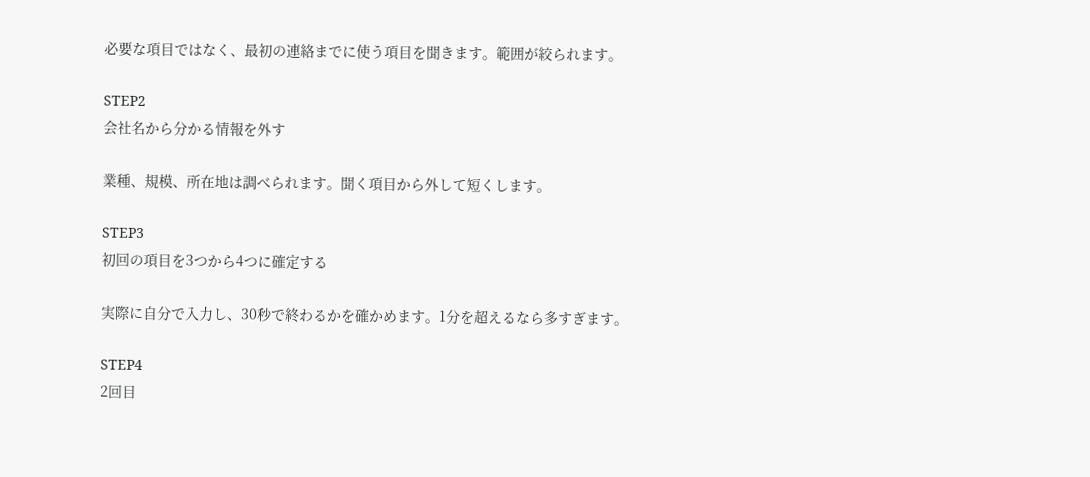必要な項目ではなく、最初の連絡までに使う項目を聞きます。範囲が絞られます。

STEP2
会社名から分かる情報を外す

業種、規模、所在地は調べられます。聞く項目から外して短くします。

STEP3
初回の項目を3つから4つに確定する

実際に自分で入力し、30秒で終わるかを確かめます。1分を超えるなら多すぎます。

STEP4
2回目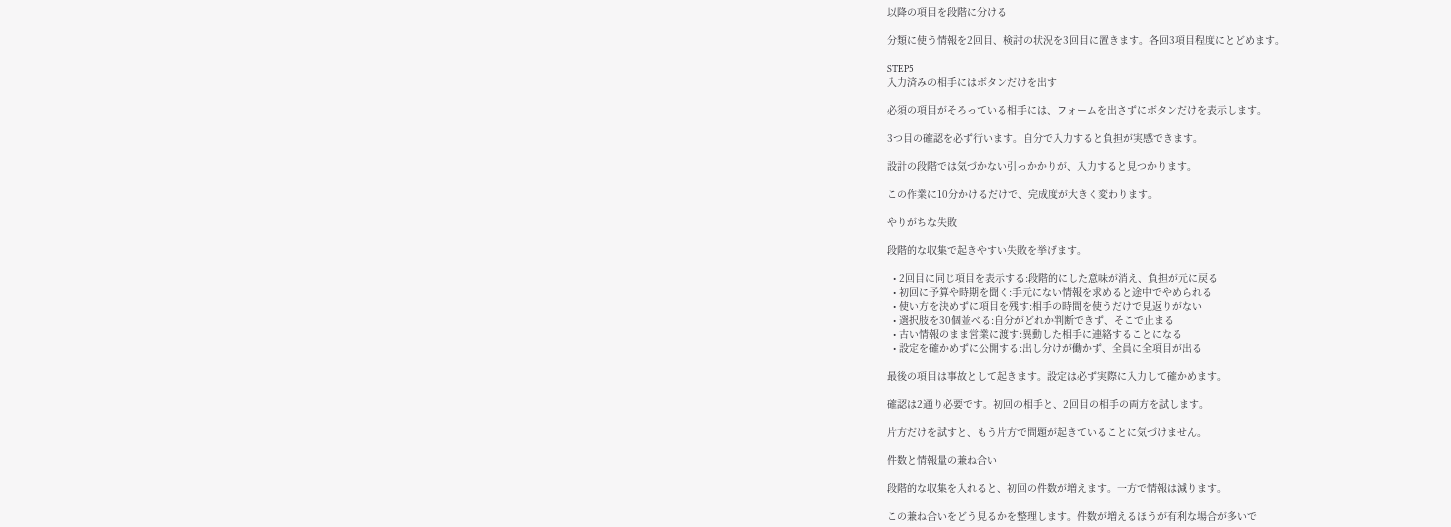以降の項目を段階に分ける

分類に使う情報を2回目、検討の状況を3回目に置きます。各回3項目程度にとどめます。

STEP5
入力済みの相手にはボタンだけを出す

必須の項目がそろっている相手には、フォームを出さずにボタンだけを表示します。

3つ目の確認を必ず行います。自分で入力すると負担が実感できます。

設計の段階では気づかない引っかかりが、入力すると見つかります。

この作業に10分かけるだけで、完成度が大きく変わります。

やりがちな失敗

段階的な収集で起きやすい失敗を挙げます。

  • 2回目に同じ項目を表示する:段階的にした意味が消え、負担が元に戻る
  • 初回に予算や時期を聞く:手元にない情報を求めると途中でやめられる
  • 使い方を決めずに項目を残す:相手の時間を使うだけで見返りがない
  • 選択肢を30個並べる:自分がどれか判断できず、そこで止まる
  • 古い情報のまま営業に渡す:異動した相手に連絡することになる
  • 設定を確かめずに公開する:出し分けが働かず、全員に全項目が出る

最後の項目は事故として起きます。設定は必ず実際に入力して確かめます。

確認は2通り必要です。初回の相手と、2回目の相手の両方を試します。

片方だけを試すと、もう片方で問題が起きていることに気づけません。

件数と情報量の兼ね合い

段階的な収集を入れると、初回の件数が増えます。一方で情報は減ります。

この兼ね合いをどう見るかを整理します。件数が増えるほうが有利な場合が多いで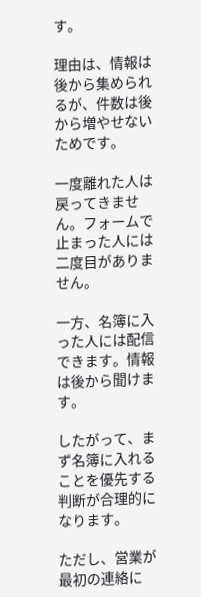す。

理由は、情報は後から集められるが、件数は後から増やせないためです。

一度離れた人は戻ってきません。フォームで止まった人には二度目がありません。

一方、名簿に入った人には配信できます。情報は後から聞けます。

したがって、まず名簿に入れることを優先する判断が合理的になります。

ただし、営業が最初の連絡に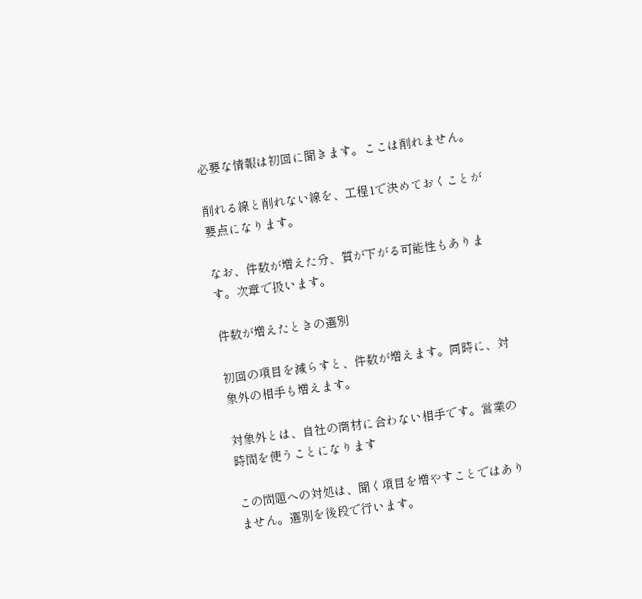必要な情報は初回に聞きます。ここは削れません。

削れる線と削れない線を、工程1で決めておくことが要点になります。

なお、件数が増えた分、質が下がる可能性もあります。次章で扱います。

件数が増えたときの選別

初回の項目を減らすと、件数が増えます。同時に、対象外の相手も増えます。

対象外とは、自社の商材に合わない相手です。営業の時間を使うことになります

この問題への対処は、聞く項目を増やすことではありません。選別を後段で行います。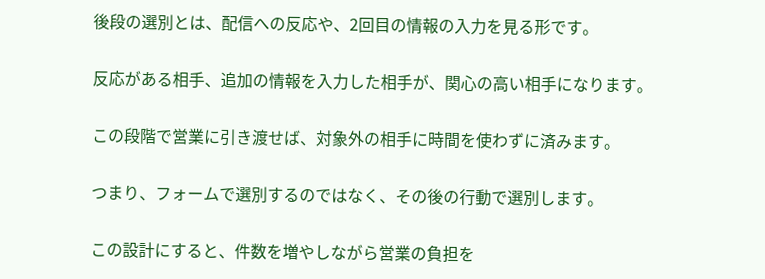後段の選別とは、配信への反応や、2回目の情報の入力を見る形です。

反応がある相手、追加の情報を入力した相手が、関心の高い相手になります。

この段階で営業に引き渡せば、対象外の相手に時間を使わずに済みます。

つまり、フォームで選別するのではなく、その後の行動で選別します。

この設計にすると、件数を増やしながら営業の負担を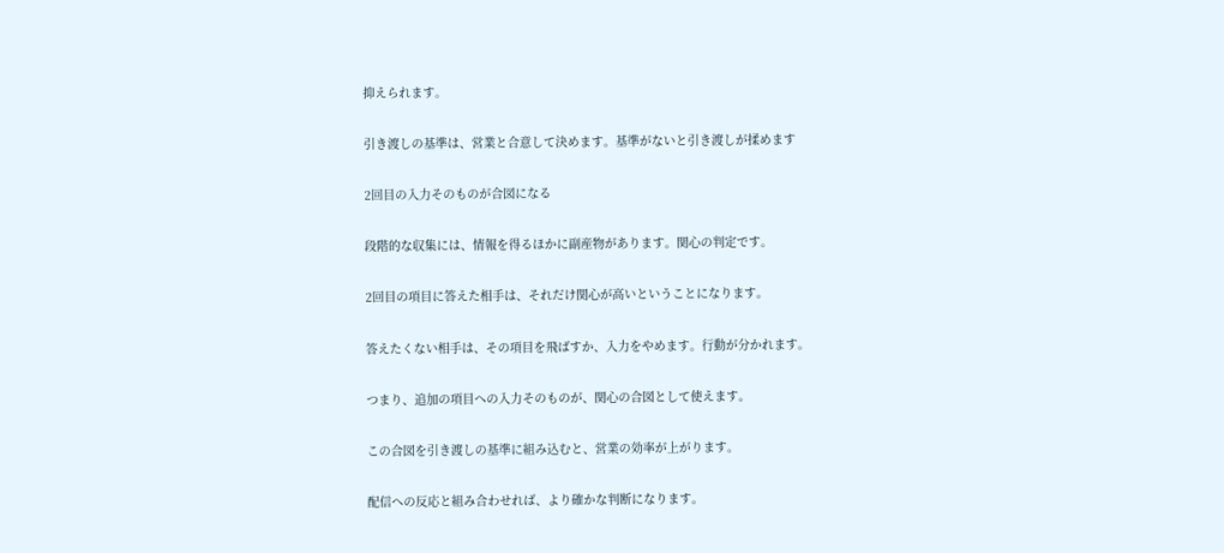抑えられます。

引き渡しの基準は、営業と合意して決めます。基準がないと引き渡しが揉めます

2回目の入力そのものが合図になる

段階的な収集には、情報を得るほかに副産物があります。関心の判定です。

2回目の項目に答えた相手は、それだけ関心が高いということになります。

答えたくない相手は、その項目を飛ばすか、入力をやめます。行動が分かれます。

つまり、追加の項目への入力そのものが、関心の合図として使えます。

この合図を引き渡しの基準に組み込むと、営業の効率が上がります。

配信への反応と組み合わせれば、より確かな判断になります。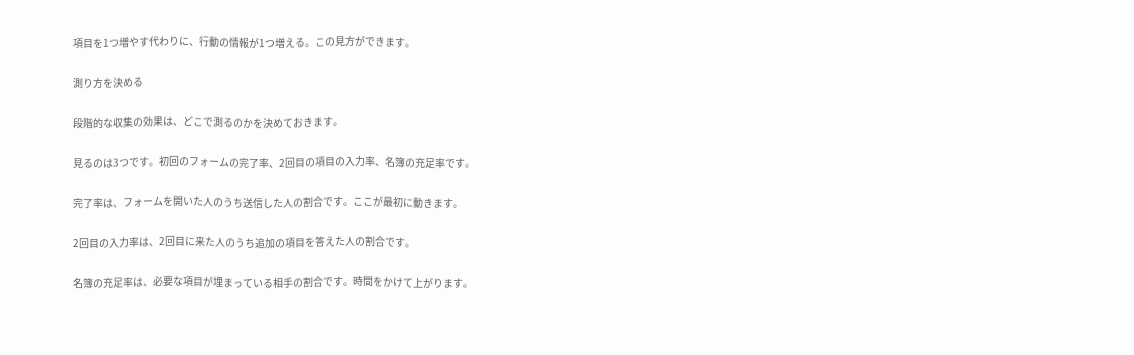項目を1つ増やす代わりに、行動の情報が1つ増える。この見方ができます。

測り方を決める

段階的な収集の効果は、どこで測るのかを決めておきます。

見るのは3つです。初回のフォームの完了率、2回目の項目の入力率、名簿の充足率です。

完了率は、フォームを開いた人のうち送信した人の割合です。ここが最初に動きます。

2回目の入力率は、2回目に来た人のうち追加の項目を答えた人の割合です。

名簿の充足率は、必要な項目が埋まっている相手の割合です。時間をかけて上がります。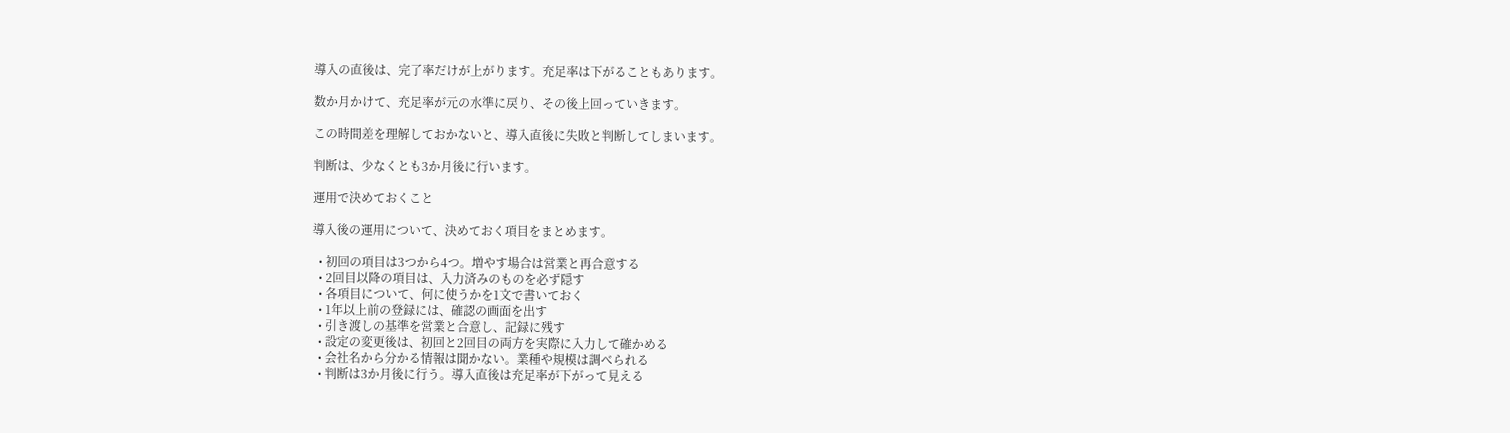導入の直後は、完了率だけが上がります。充足率は下がることもあります。

数か月かけて、充足率が元の水準に戻り、その後上回っていきます。

この時間差を理解しておかないと、導入直後に失敗と判断してしまいます。

判断は、少なくとも3か月後に行います。

運用で決めておくこと

導入後の運用について、決めておく項目をまとめます。

  • 初回の項目は3つから4つ。増やす場合は営業と再合意する
  • 2回目以降の項目は、入力済みのものを必ず隠す
  • 各項目について、何に使うかを1文で書いておく
  • 1年以上前の登録には、確認の画面を出す
  • 引き渡しの基準を営業と合意し、記録に残す
  • 設定の変更後は、初回と2回目の両方を実際に入力して確かめる
  • 会社名から分かる情報は聞かない。業種や規模は調べられる
  • 判断は3か月後に行う。導入直後は充足率が下がって見える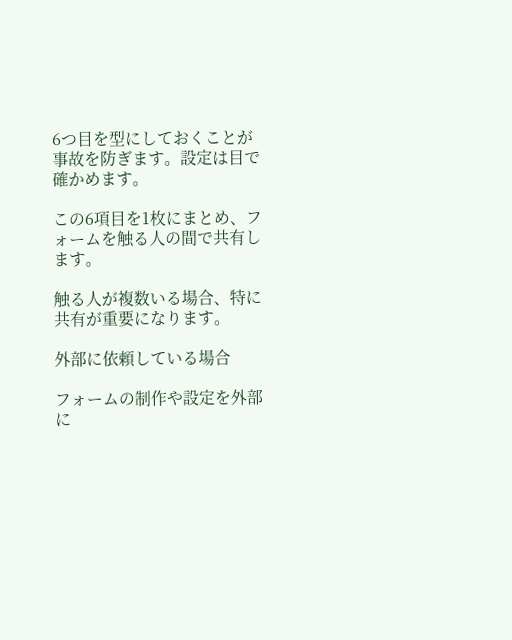6つ目を型にしておくことが事故を防ぎます。設定は目で確かめます。

この6項目を1枚にまとめ、フォームを触る人の間で共有します。

触る人が複数いる場合、特に共有が重要になります。

外部に依頼している場合

フォームの制作や設定を外部に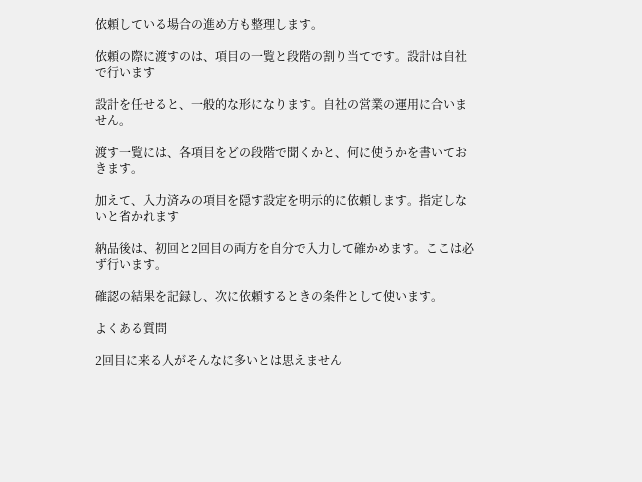依頼している場合の進め方も整理します。

依頼の際に渡すのは、項目の一覧と段階の割り当てです。設計は自社で行います

設計を任せると、一般的な形になります。自社の営業の運用に合いません。

渡す一覧には、各項目をどの段階で聞くかと、何に使うかを書いておきます。

加えて、入力済みの項目を隠す設定を明示的に依頼します。指定しないと省かれます

納品後は、初回と2回目の両方を自分で入力して確かめます。ここは必ず行います。

確認の結果を記録し、次に依頼するときの条件として使います。

よくある質問

2回目に来る人がそんなに多いとは思えません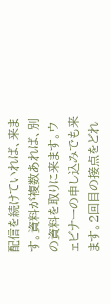配信を続けていれば、来ます。資料が複数あれば、別の資料を取りに来ます。ウェビナーの申し込みでも来ます。2回目の接点をどれ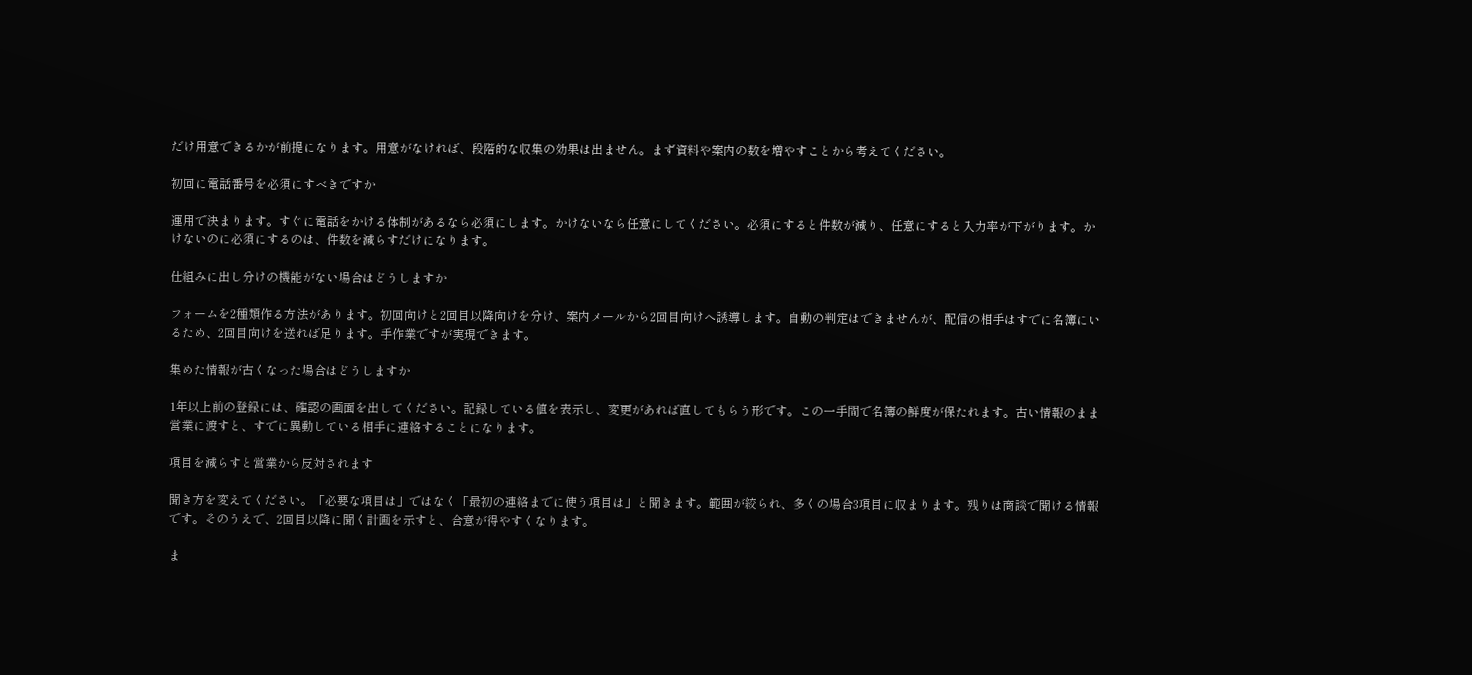だけ用意できるかが前提になります。用意がなければ、段階的な収集の効果は出ません。まず資料や案内の数を増やすことから考えてください。

初回に電話番号を必須にすべきですか

運用で決まります。すぐに電話をかける体制があるなら必須にします。かけないなら任意にしてください。必須にすると件数が減り、任意にすると入力率が下がります。かけないのに必須にするのは、件数を減らすだけになります。

仕組みに出し分けの機能がない場合はどうしますか

フォームを2種類作る方法があります。初回向けと2回目以降向けを分け、案内メールから2回目向けへ誘導します。自動の判定はできませんが、配信の相手はすでに名簿にいるため、2回目向けを送れば足ります。手作業ですが実現できます。

集めた情報が古くなった場合はどうしますか

1年以上前の登録には、確認の画面を出してください。記録している値を表示し、変更があれば直してもらう形です。この一手間で名簿の鮮度が保たれます。古い情報のまま営業に渡すと、すでに異動している相手に連絡することになります。

項目を減らすと営業から反対されます

聞き方を変えてください。「必要な項目は」ではなく「最初の連絡までに使う項目は」と聞きます。範囲が絞られ、多くの場合3項目に収まります。残りは商談で聞ける情報です。そのうえで、2回目以降に聞く計画を示すと、合意が得やすくなります。

ま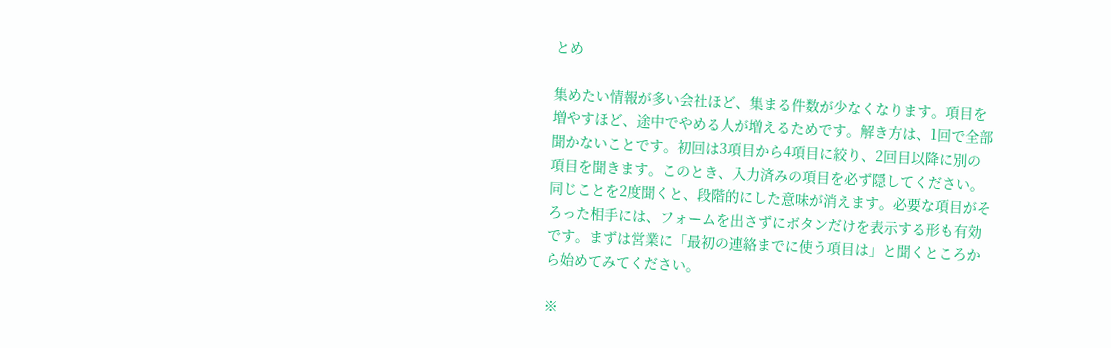とめ

集めたい情報が多い会社ほど、集まる件数が少なくなります。項目を増やすほど、途中でやめる人が増えるためです。解き方は、1回で全部聞かないことです。初回は3項目から4項目に絞り、2回目以降に別の項目を聞きます。このとき、入力済みの項目を必ず隠してください。同じことを2度聞くと、段階的にした意味が消えます。必要な項目がそろった相手には、フォームを出さずにボタンだけを表示する形も有効です。まずは営業に「最初の連絡までに使う項目は」と聞くところから始めてみてください。

※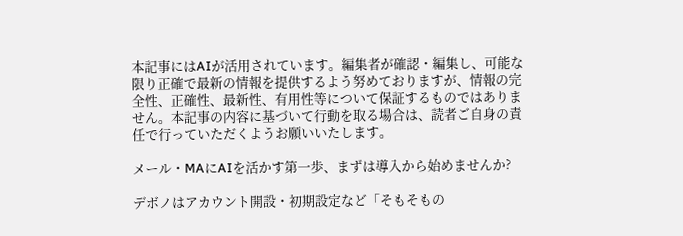本記事にはAIが活用されています。編集者が確認・編集し、可能な限り正確で最新の情報を提供するよう努めておりますが、情報の完全性、正確性、最新性、有用性等について保証するものではありません。本記事の内容に基づいて行動を取る場合は、読者ご自身の責任で行っていただくようお願いいたします。

メール・MAにAIを活かす第一歩、まずは導入から始めませんか?

デボノはアカウント開設・初期設定など「そもそもの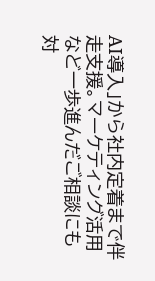AI導入」から社内定着まで伴走支援。マーケティング活用など一歩進んだご相談にも対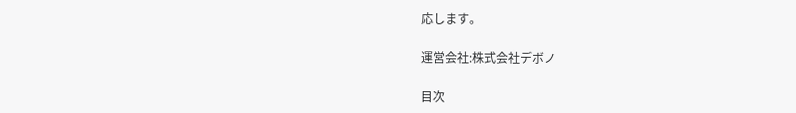応します。

運営会社:株式会社デボノ

目次